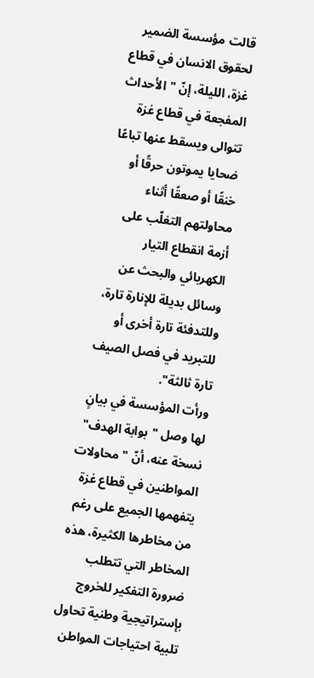قالت مؤسسة الضمير لحقوق الانسان في قطاع غزة، الليلة، إنّ "الأحداث المفجعة في قطاع غزة تتوالى ويسقط عنها تباعًا ضحايا يموتون حرقًا أو خنقًا أو صعقًا أثناء محاولتهم التغلّب على أزمة انقطاع التيار الكهربائي والبحث عن وسائل بديلة للإنارة تارة، وللتدفئة تارة أخرى أو للتبريد في فصل الصيف تارة ثالثة".
ورأت المؤسسة في بيانٍ لها وصل "بوابة الهدف" نسخة عنه، أنّ "محاولات المواطنين في قطاع غزة يتفهمها الجميع على رغم من مخاطرها الكثيرة، هذه المخاطر التي تتطلب ضرورة التفكير للخروج بإستراتيجية وطنية تحاول تلبية احتياجات المواطن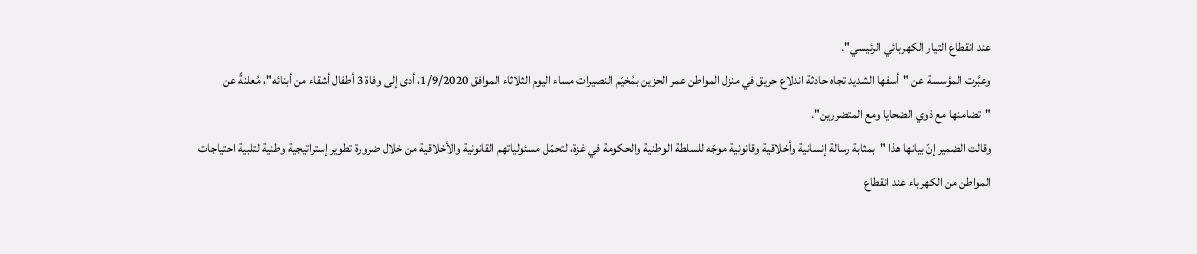عند انقطاع التيار الكهربائي الرئيسي".
وعبَّرت المؤسسة عن "أسفها الشديد تجاه حادثة اندلاع حريق في منزل المواطن عمر الحزين بمُخيّم النصيرات مساء اليوم الثلاثاء الموافق 1/9/2020، أدى إلى وفاة 3 أطفال أشقاء من أبنائه"، مُعلنةً عن "تضامنها مع ذوي الضحايا ومع المتضررين".
وقالت الضمير إنّ بيانها هذا "بمثابة رسالة إنسانية وأخلاقية وقانونية موجّه للسلطة الوطنية والحكومة في غزة، لتحمّل مسئولياتهم القانونية والأخلاقية من خلال ضرورة تطوير إستراتيجية وطنية لتلبية احتياجات المواطن من الكهرباء عند انقطاع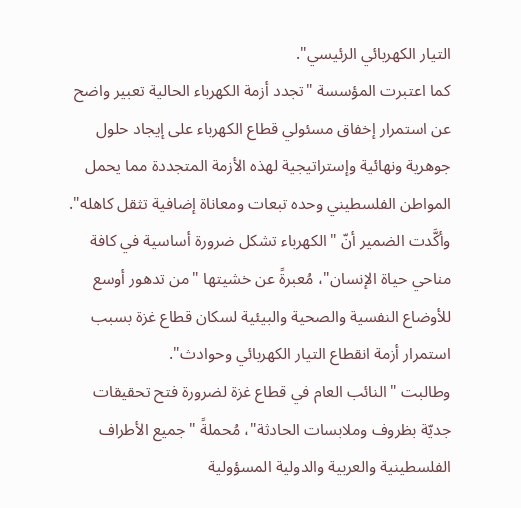التيار الكهربائي الرئيسي".
كما اعتبرت المؤسسة "تجدد أزمة الكهرباء الحالية تعبير واضح عن استمرار إخفاق مسئولي قطاع الكهرباء على إيجاد حلول جوهرية ونهائية وإستراتيجية لهذه الأزمة المتجددة مما يحمل المواطن الفلسطيني وحده تبعات ومعاناة إضافية تثقل كاهله".
وأكَّدت الضمير أنّ "الكهرباء تشكل ضرورة أساسية في كافة مناحي حياة الإنسان"، مُعبرةً عن خشيتها "من تدهور أوسع للأوضاع النفسية والصحية والبيئية لسكان قطاع غزة بسبب استمرار أزمة انقطاع التيار الكهربائي وحوادث".
وطالبت "النائب العام في قطاع غزة لضرورة فتح تحقيقات جديّة بظروف وملابسات الحادثة"، مُحملةً "جميع الأطراف الفلسطينية والعربية والدولية المسؤولية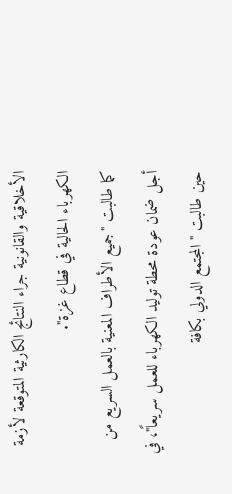الأخلاقية والقانونية جراء النتائج الكارثية المتوقعة لأزمة الكهرباء الحالية في قطاع غزة".
كما طالبت "جميع الأطراف المعنية بالعمل السريع من أجل ضمان عودة محطة توليد الكهرباء للعمل سريعاً"، في حين طالبت "المجتمع الدولي بكافة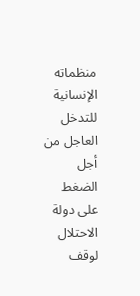منظماته الإنسانية للتدخل العاجل من أجل الضغط على دولة الاحتلال لوقف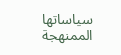سياساتها الممنهجة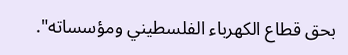بحق قطاع الكهرباء الفلسطيني ومؤسساته".